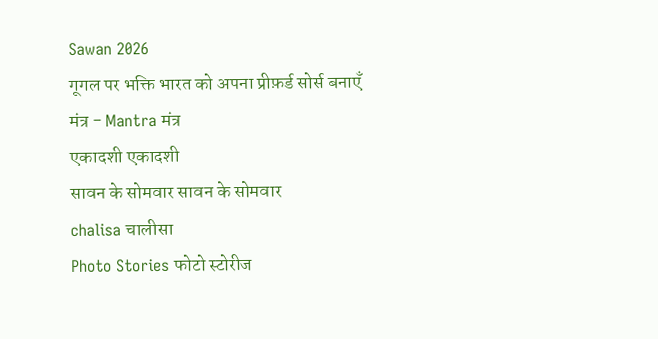Sawan 2026
गूगल पर भक्ति भारत को अपना प्रीफ़र्ड सोर्स बनाएँ
मंत्र - Mantra मंत्र
एकादशी एकादशी
सावन के सोमवार सावन के सोमवार
chalisa चालीसा
Photo Stories फोटो स्टोरीज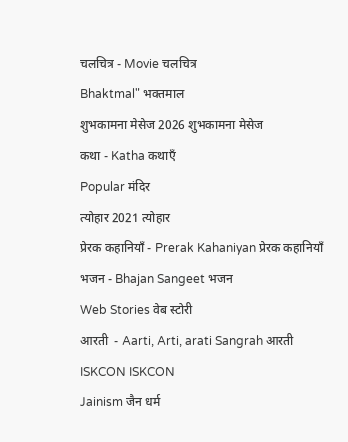चलचित्र - Movie चलचित्र
Bhaktmal" भक्तमाल
शुभकामना मेसेज 2026 शुभकामना मेसेज
कथा - Katha कथाएँ
Popular मंदिर
त्योहार 2021 त्योहार
प्रेरक कहानियाँ - Prerak Kahaniyan प्रेरक कहानियाँ
भजन - Bhajan Sangeet भजन
Web Stories वेब स्टोरी
आरती  - Aarti, Arti, arati Sangrah आरती
ISKCON ISKCON
Jainism जैन धर्म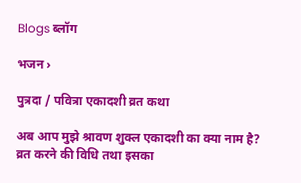Blogs ब्लॉग

भजन ›

पुत्रदा / पवित्रा एकादशी व्रत कथा

अब आप मुझे श्रावण शुक्ल एकादशी का क्या नाम है? व्रत करने की विधि तथा इसका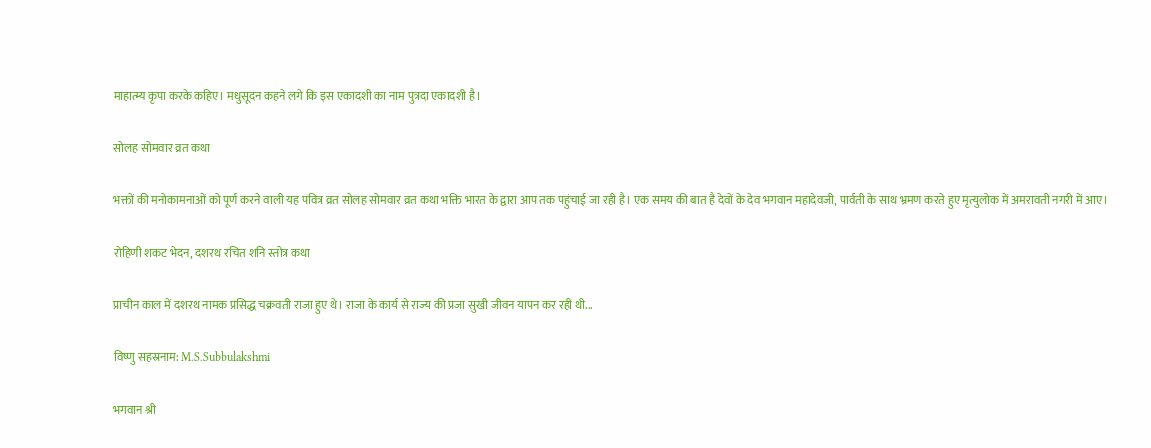माहात्म्य कृपा करके कहिए। मधुसूदन कहने लगे कि इस एकादशी का नाम पुत्रदा एकादशी है।

सोलह सोमवार व्रत कथा

भक्तों की मनोकामनाओं को पूर्ण करने वाली यह पवित्र व्रत सोलह सोमवार व्रत कथा भक्ति भारत के द्वारा आप तक पहुंचाई जा रही है। एक समय की बात है देवों के देव भगवान महादेवजी, पार्वती के साथ भ्रमण करते हुए मृत्युलोक में अमरावती नगरी में आए।

रोहिणी शकट भेदन, दशरथ रचित शनि स्तोत्र कथा

प्राचीन काल में दशरथ नामक प्रसिद्ध चक्रवती राजा हुए थे। राजा के कार्य से राज्य की प्रजा सुखी जीवन यापन कर रही थी...

विष्णु सहस्रनाम: M.S.Subbulakshmi

भगवान श्री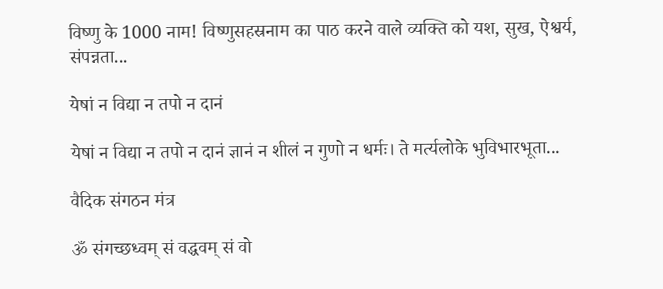विष्णु के 1000 नाम! विष्णुसहस्रनाम का पाठ करने वाले व्यक्ति को यश, सुख, ऐश्वर्य, संपन्नता...

येषां न विद्या न तपो न दानं

येषां न विद्या न तपो न दानं ज्ञानं न शीलं न गुणो न धर्मः। ते मर्त्यलोके भुविभारभूता...

वैदिक संगठन मंत्र

ॐ संगच्छध्वम् सं वद्धवम् सं वो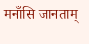मनाँसि जानताम्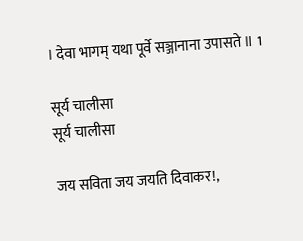। देवा भागम् यथा पूर्वे सञ्जानाना उपासते ॥ 1

सूर्य चालीसा
सूर्य चालीसा

जय सविता जय जयति दिवाकर!,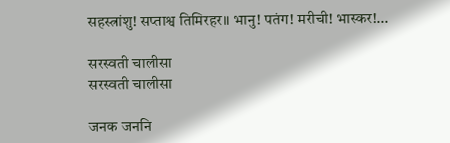सहस्त्रांशु! सप्ताश्व तिमिरहर॥ भानु! पतंग! मरीची! भास्कर!...

सरस्वती चालीसा
सरस्वती चालीसा

जनक जननि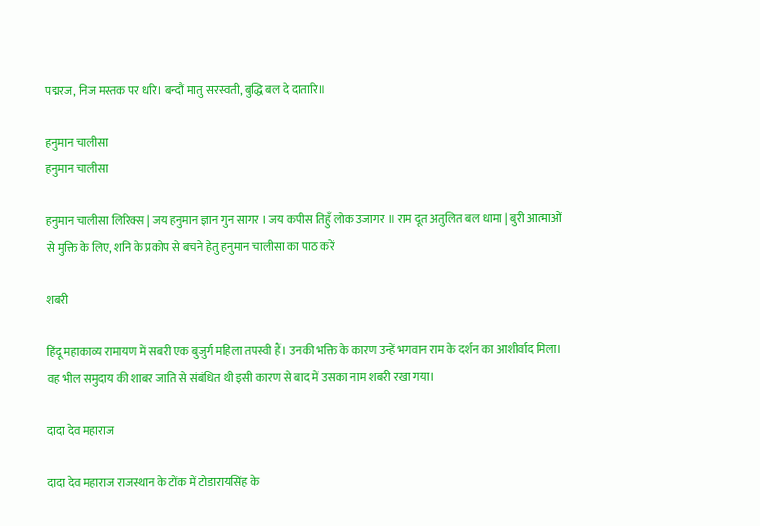पद्मरज, निज मस्तक पर धरि। बन्दौं मातु सरस्वती, बुद्धि बल दे दातारि॥

हनुमान चालीसा
हनुमान चालीसा

हनुमान चालीसा लिरिक्स | जय हनुमान ज्ञान गुन सागर । जय कपीस तिहुँ लोक उजागर ॥ राम दूत अतुलित बल धामा | बुरी आत्माओं से मुक्ति के लिए, शनि के प्रकोप से बचने हेतु हनुमान चालीसा का पाठ करें

शबरी

हिंदू महाकाव्य रामायण में सबरी एक बुजुर्ग महिला तपस्वी हैं। उनकी भक्ति के कारण उन्हें भगवान राम के दर्शन का आशीर्वाद मिला। वह भील समुदाय की शाबर जाति से संबंधित थी इसी कारण से बाद में उसका नाम शबरी रखा गया।

दादा देव महाराज

दादा देव महाराज राजस्थान के टोंक में टोडारायसिंह के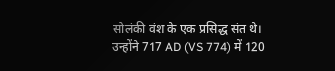सोलंकी वंश के एक प्रसिद्ध संत थे। उन्होंने 717 AD (VS 774) में 120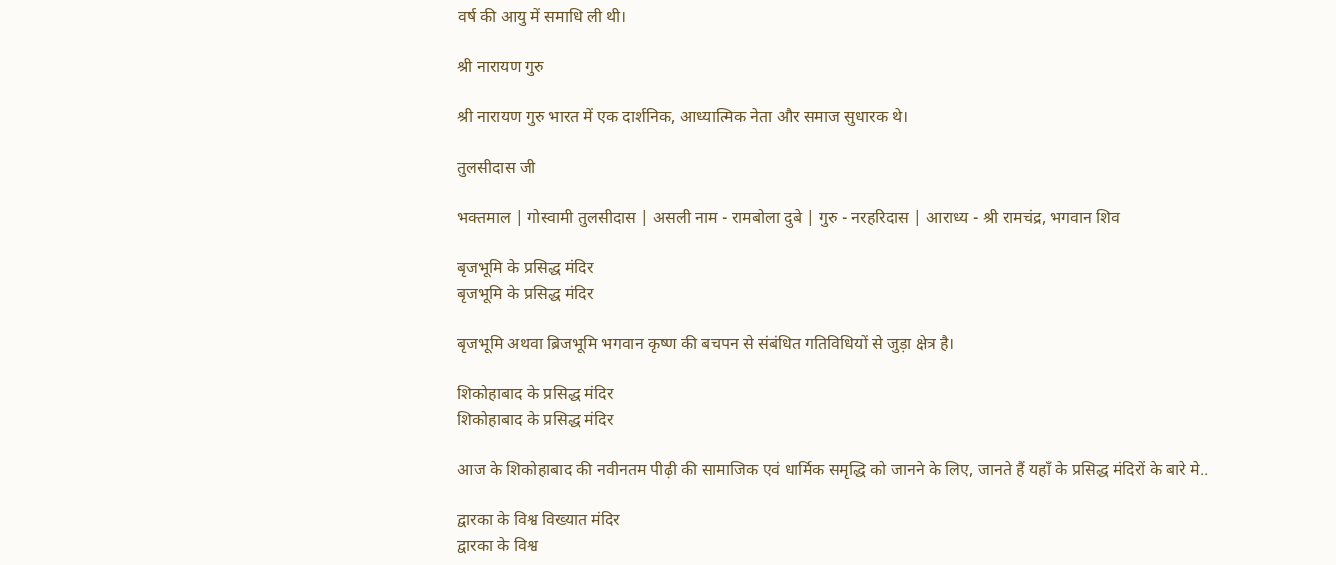वर्ष की आयु में समाधि ली थी।

श्री नारायण गुरु

श्री नारायण गुरु भारत में एक दार्शनिक, आध्यात्मिक नेता और समाज सुधारक थे।

तुलसीदास जी

भक्तमाल | गोस्वामी तुलसीदास | असली नाम - रामबोला दुबे | गुरु - नरहरिदास | आराध्य - श्री रामचंद्र, भगवान शिव

बृजभूमि के प्रसिद्ध मंदिर
बृजभूमि के प्रसिद्ध मंदिर

बृजभूमि अथवा ब्रिजभूमि भगवान कृष्ण की बचपन से संबंधित गतिविधियों से जुड़ा क्षेत्र है।

शिकोहाबाद के प्रसिद्ध मंदिर
शिकोहाबाद के प्रसिद्ध मंदिर

आज के शिकोहाबाद की नवीनतम पीढ़ी की सामाजिक एवं धार्मिक समृद्धि को जानने के लिए, जानते हैं यहाँ के प्रसिद्ध मंदिरों के बारे मे..

द्वारका के विश्व विख्यात मंदिर
द्वारका के विश्व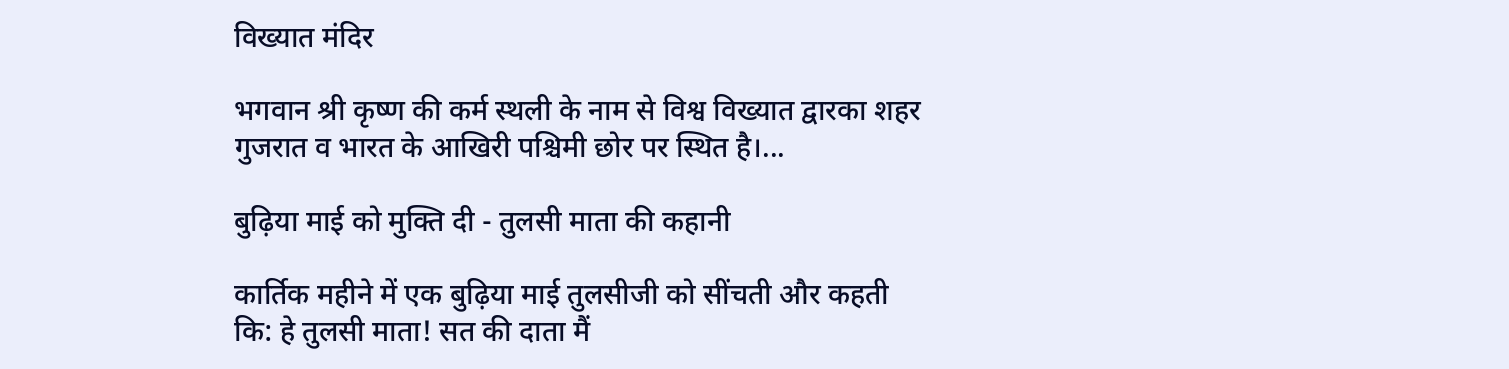विख्यात मंदिर

भगवान श्री कृष्ण की कर्म स्थली के नाम से विश्व विख्यात द्वारका शहर गुजरात व भारत के आखिरी पश्चिमी छोर पर स्थित है।...

बुढ़िया माई को मुक्ति दी - तुलसी माता की कहानी

कार्तिक महीने में एक बुढ़िया माई तुलसीजी को सींचती और कहती कि: हे तुलसी माता! सत की दाता मैं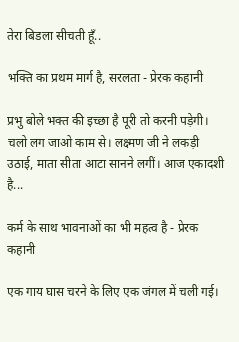तेरा बिडला सीचती हूँ..

भक्ति का प्रथम मार्ग है, सरलता - प्रेरक कहानी

प्रभु बोले भक्त की इच्छा है पूरी तो करनी पड़ेगी। चलो लग जाओ काम से। लक्ष्मण जी ने लकड़ी उठाई, माता सीता आटा सानने लगीं। आज एकादशी है...

कर्म के साथ भावनाओं का भी महत्व है - प्रेरक कहानी

एक गाय घास चरने के लिए एक जंगल में चली गई।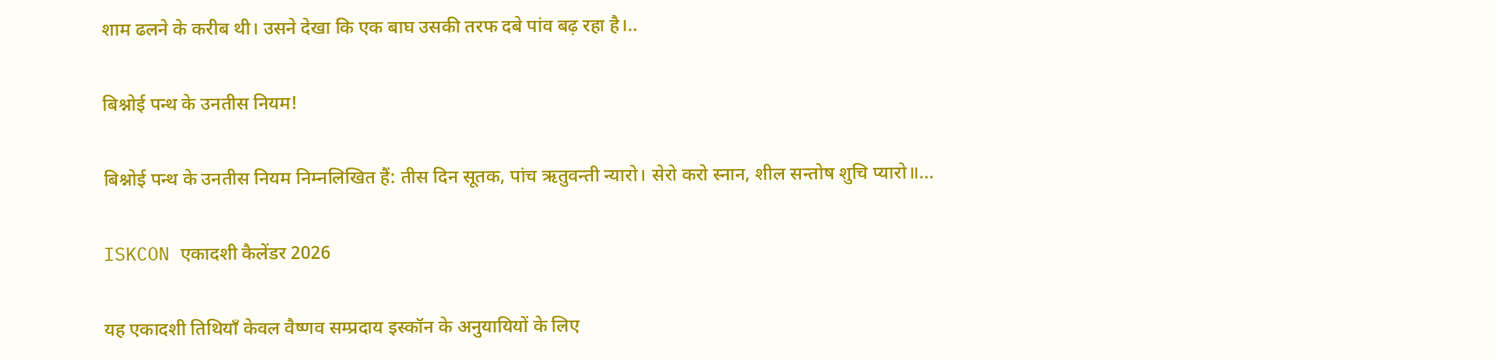शाम ढलने के करीब थी। उसने देखा कि एक बाघ उसकी तरफ दबे पांव बढ़ रहा है।..

बिश्नोई पन्थ के उनतीस नियम!

बिश्नोई पन्थ के उनतीस नियम निम्नलिखित हैं: तीस दिन सूतक, पांच ऋतुवन्ती न्यारो। सेरो करो स्नान, शील सन्तोष शुचि प्यारो॥...

ISKCON एकादशी कैलेंडर 2026

यह एकादशी तिथियाँ केवल वैष्णव सम्प्रदाय इस्कॉन के अनुयायियों के लिए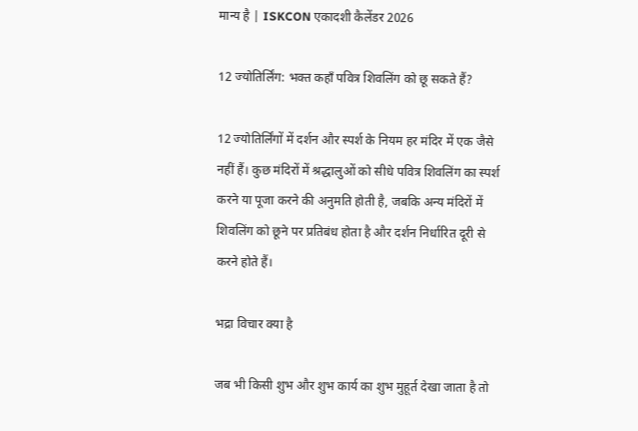मान्य है | ISKCON एकादशी कैलेंडर 2026

12 ज्योतिर्लिंग: भक्त कहाँ पवित्र शिवलिंग को छू सकते हैं?

12 ज्योतिर्लिंगों में दर्शन और स्पर्श के नियम हर मंदिर में एक जैसे नहीं हैं। कुछ मंदिरों में श्रद्धालुओं को सीधे पवित्र शिवलिंग का स्पर्श करने या पूजा करने की अनुमति होती है, जबकि अन्य मंदिरों में शिवलिंग को छूने पर प्रतिबंध होता है और दर्शन निर्धारित दूरी से करने होते हैं।

भद्रा विचार क्या है

जब भी किसी शुभ और शुभ कार्य का शुभ मुहूर्त देखा जाता है तो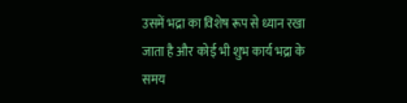उसमें भद्रा का विशेष रूप से ध्यान रखा जाता है और कोई भी शुभ कार्य भद्रा के समय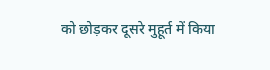को छोड़कर दूसरे मुहूर्त में किया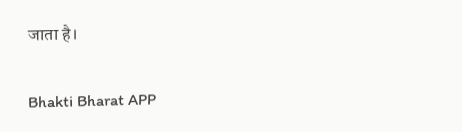जाता है।

Bhakti Bharat APP